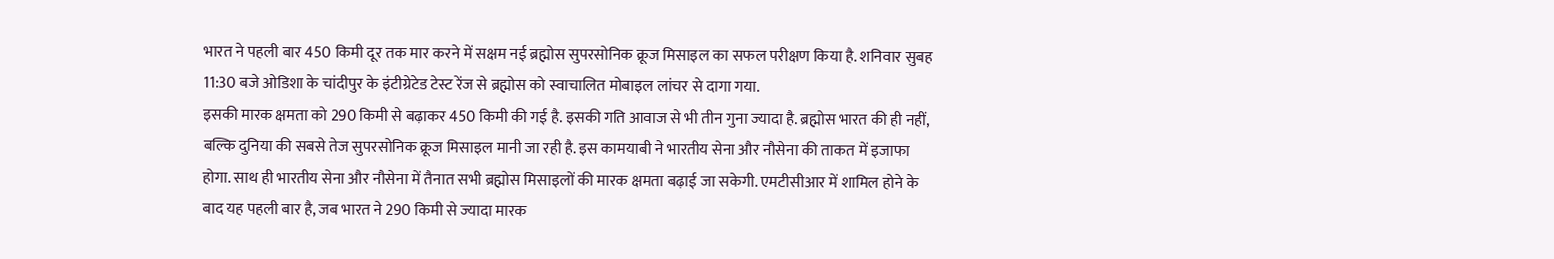भारत ने पहली बार 450 किमी दूर तक मार करने में सक्षम नई ब्रह्मोस सुपरसोनिक क्रूज मिसाइल का सफल परीक्षण किया है. शनिवार सुबह 11:30 बजे ओडिशा के चांदीपुर के इंटीग्रेटेड टेस्ट रेंज से ब्रह्मोस को स्वाचालित मोबाइल लांचर से दागा गया.
इसकी मारक क्षमता को 290 किमी से बढ़ाकर 450 किमी की गई है. इसकी गति आवाज से भी तीन गुना ज्यादा है. ब्रह्मोस भारत की ही नहीं, बल्कि दुनिया की सबसे तेज सुपरसोनिक क्रूज मिसाइल मानी जा रही है. इस कामयाबी ने भारतीय सेना और नौसेना की ताकत में इजाफा होगा. साथ ही भारतीय सेना और नौसेना में तैनात सभी ब्रह्मोस मिसाइलों की मारक क्षमता बढ़ाई जा सकेगी. एमटीसीआर में शामिल होने के बाद यह पहली बार है, जब भारत ने 290 किमी से ज्यादा मारक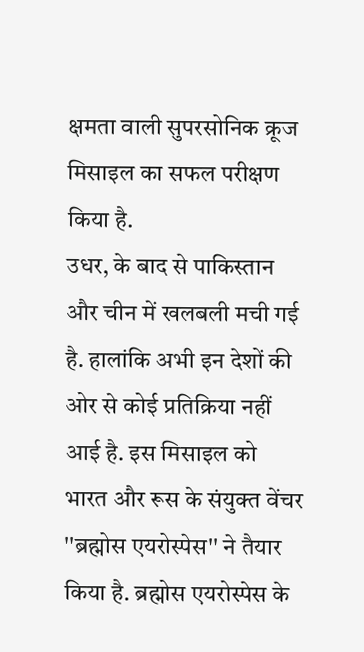क्षमता वाली सुपरसोनिक क्रूज मिसाइल का सफल परीक्षण किया है.
उधर, के बाद से पाकिस्तान और चीन में खलबली मची गई है. हालांकि अभी इन देशों की ओर से कोई प्रतिक्रिया नहीं आई है. इस मिसाइल को भारत और रूस के संयुक्त वेंचर ''ब्रह्मोस एयरोस्पेस'' ने तैयार किया है. ब्रह्मोस एयरोस्पेस के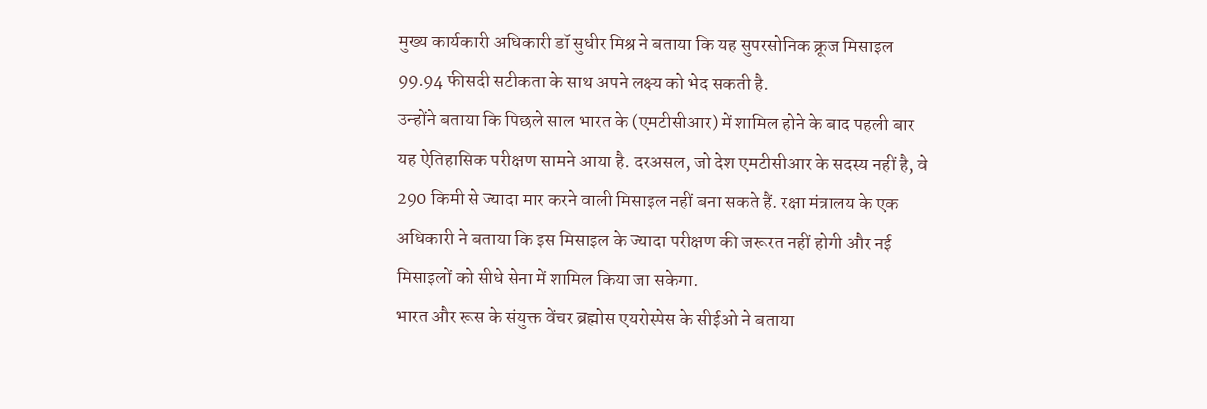मुख्य कार्यकारी अधिकारी डॉ सुधीर मिश्र ने बताया कि यह सुपरसोनिक क्रूज मिसाइल 99.94 फीसदी सटीकता के साथ अपने लक्ष्य को भेद सकती है.
उन्होंने बताया कि पिछले साल भारत के (एमटीसीआर) में शामिल होने के बाद पहली बार यह ऐतिहासिक परीक्षण सामने आया है. दरअसल, जो देश एमटीसीआर के सदस्य नहीं है, वे 290 किमी से ज्यादा मार करने वाली मिसाइल नहीं बना सकते हैं. रक्षा मंत्रालय के एक अधिकारी ने बताया कि इस मिसाइल के ज्यादा परीक्षण की जरूरत नहीं होगी और नई मिसाइलों को सीधे सेना में शामिल किया जा सकेगा.
भारत और रूस के संयुक्त वेंचर ब्रह्मोस एयरोस्पेस के सीईओ ने बताया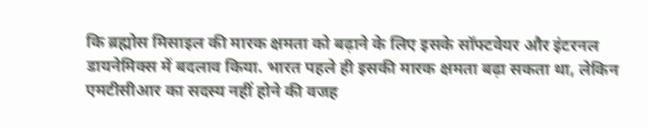कि ब्रह्मोस मिसाइल की मारक क्षमता को बढ़ाने के लिए इसके सॉफ्टवेयर और इंटरनल डायनेमिक्स में बदलाव किया. भारत पहले ही इसकी मारक क्षमता बढ़ा सकता था, लेकिन एमटीसीआर का सदस्य नहीं होने की वजह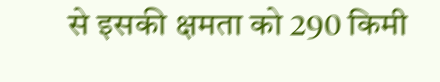से इसकी क्षमता को 290 किमी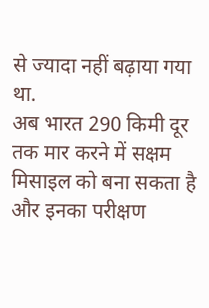से ज्यादा नहीं बढ़ाया गया था.
अब भारत 290 किमी दूर तक मार करने में सक्षम मिसाइल को बना सकता है और इनका परीक्षण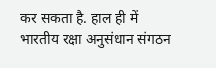कर सकता है. हाल ही में भारतीय रक्षा अनुसंधान संगठन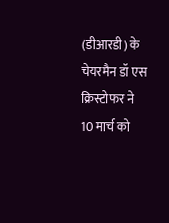(डीआरडी) के चेयरमैन डॉ एस क्रिस्टोफर ने 10 मार्च को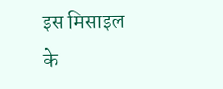इस मिसाइल के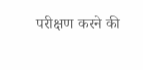परीक्षण करने की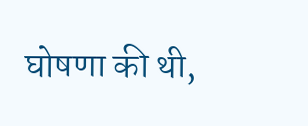घोषणा की थी,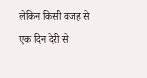लेकिन किसी वजह से एक दिन देरी से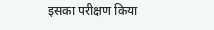इसका परीक्षण किया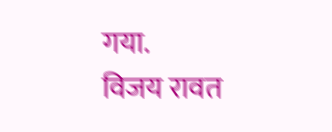गया.
विजय रावत